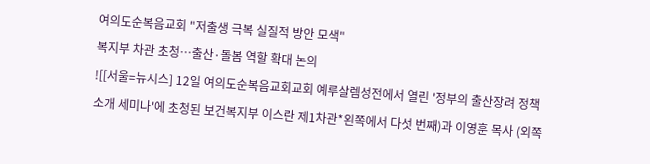여의도순복음교회 "저출생 극복 실질적 방안 모색"
복지부 차관 초청…출산·돌봄 역할 확대 논의
![[서울=뉴시스] 12일 여의도순복음교회교회 예루살렘성전에서 열린 '정부의 출산장려 정책 소개 세미나'에 초청된 보건복지부 이스란 제1차관*왼쪽에서 다섯 번째)과 이영훈 목사 (외쪽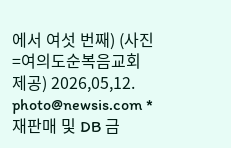에서 여섯 번째) (사진=여의도순복음교회 제공) 2026,05,12. photo@newsis.com *재판매 및 DB 금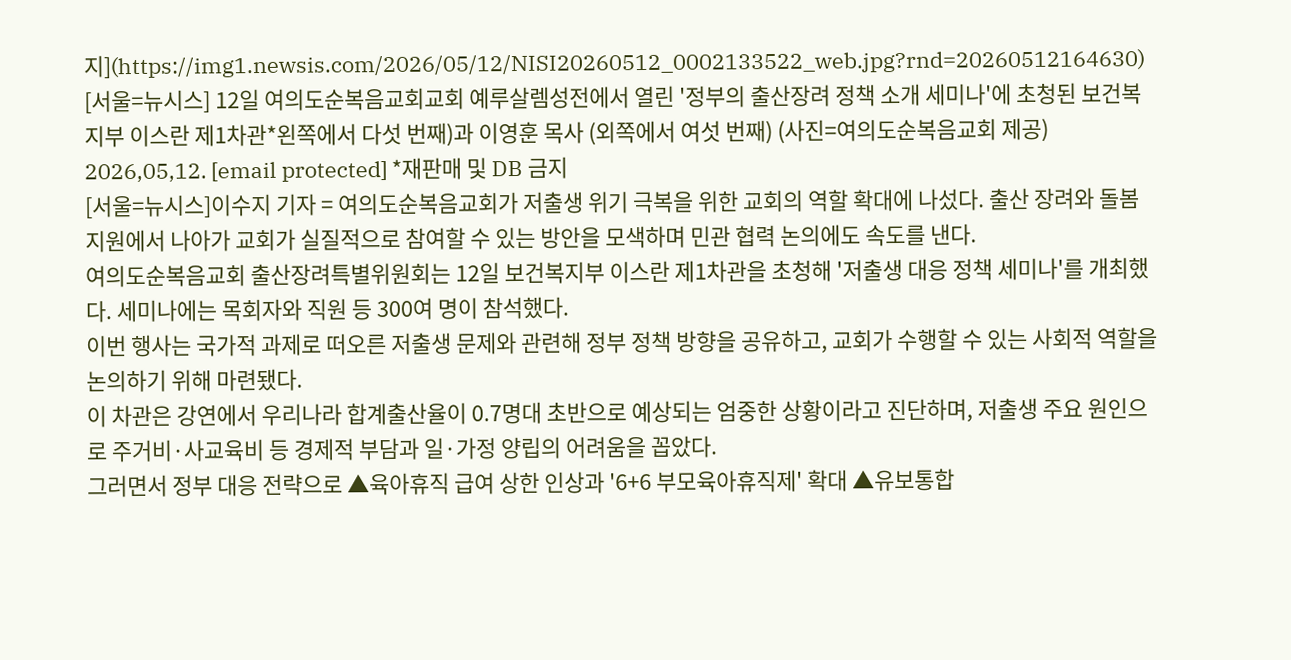지](https://img1.newsis.com/2026/05/12/NISI20260512_0002133522_web.jpg?rnd=20260512164630)
[서울=뉴시스] 12일 여의도순복음교회교회 예루살렘성전에서 열린 '정부의 출산장려 정책 소개 세미나'에 초청된 보건복지부 이스란 제1차관*왼쪽에서 다섯 번째)과 이영훈 목사 (외쪽에서 여섯 번째) (사진=여의도순복음교회 제공) 2026,05,12. [email protected] *재판매 및 DB 금지
[서울=뉴시스]이수지 기자 = 여의도순복음교회가 저출생 위기 극복을 위한 교회의 역할 확대에 나섰다. 출산 장려와 돌봄 지원에서 나아가 교회가 실질적으로 참여할 수 있는 방안을 모색하며 민관 협력 논의에도 속도를 낸다.
여의도순복음교회 출산장려특별위원회는 12일 보건복지부 이스란 제1차관을 초청해 '저출생 대응 정책 세미나'를 개최했다. 세미나에는 목회자와 직원 등 300여 명이 참석했다.
이번 행사는 국가적 과제로 떠오른 저출생 문제와 관련해 정부 정책 방향을 공유하고, 교회가 수행할 수 있는 사회적 역할을 논의하기 위해 마련됐다.
이 차관은 강연에서 우리나라 합계출산율이 0.7명대 초반으로 예상되는 엄중한 상황이라고 진단하며, 저출생 주요 원인으로 주거비·사교육비 등 경제적 부담과 일·가정 양립의 어려움을 꼽았다.
그러면서 정부 대응 전략으로 ▲육아휴직 급여 상한 인상과 '6+6 부모육아휴직제' 확대 ▲유보통합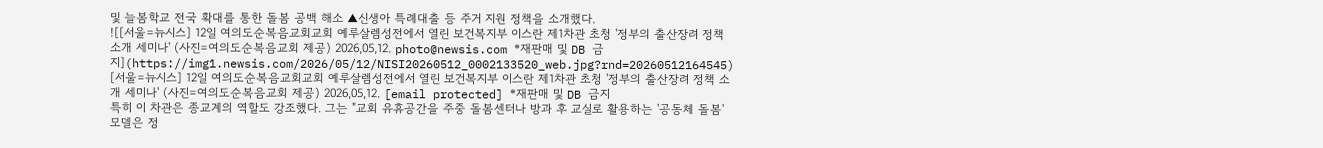및 늘봄학교 전국 확대를 통한 돌봄 공백 해소 ▲신생아 특례대출 등 주거 지원 정책을 소개했다.
![[서울=뉴시스] 12일 여의도순복음교회교회 예루살렘성전에서 열린 보건복지부 이스란 제1차관 초청 '정부의 출산장려 정책 소개 세미나' (사진=여의도순복음교회 제공) 2026,05,12. photo@newsis.com *재판매 및 DB 금지](https://img1.newsis.com/2026/05/12/NISI20260512_0002133520_web.jpg?rnd=20260512164545)
[서울=뉴시스] 12일 여의도순복음교회교회 예루살렘성전에서 열린 보건복지부 이스란 제1차관 초청 '정부의 출산장려 정책 소개 세미나' (사진=여의도순복음교회 제공) 2026,05,12. [email protected] *재판매 및 DB 금지
특히 이 차관은 종교계의 역할도 강조했다. 그는 "교회 유휴공간을 주중 돌봄센터나 방과 후 교실로 활용하는 '공동체 돌봄' 모델은 정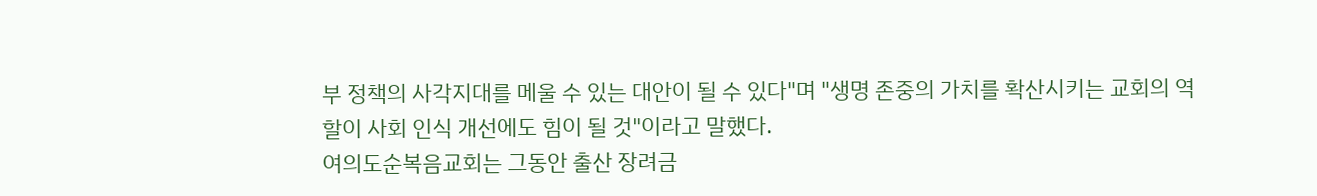부 정책의 사각지대를 메울 수 있는 대안이 될 수 있다"며 "생명 존중의 가치를 확산시키는 교회의 역할이 사회 인식 개선에도 힘이 될 것"이라고 말했다.
여의도순복음교회는 그동안 출산 장려금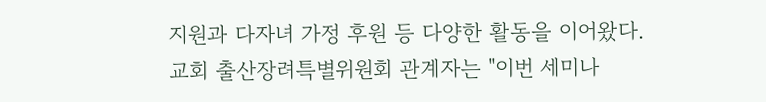지원과 다자녀 가정 후원 등 다양한 활동을 이어왔다.
교회 출산장려특별위원회 관계자는 "이번 세미나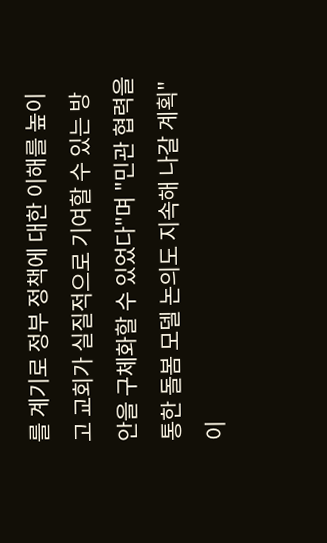를 계기로 정부 정책에 대한 이해를 높이고 교회가 실질적으로 기여할 수 있는 방안을 구체화할 수 있었다"며 "민관 협력을 통한 돌봄 모델 논의도 지속해 나갈 계획"이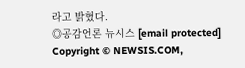라고 밝혔다.
◎공감언론 뉴시스 [email protected]
Copyright © NEWSIS.COM,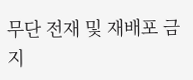무단 전재 및 재배포 금지